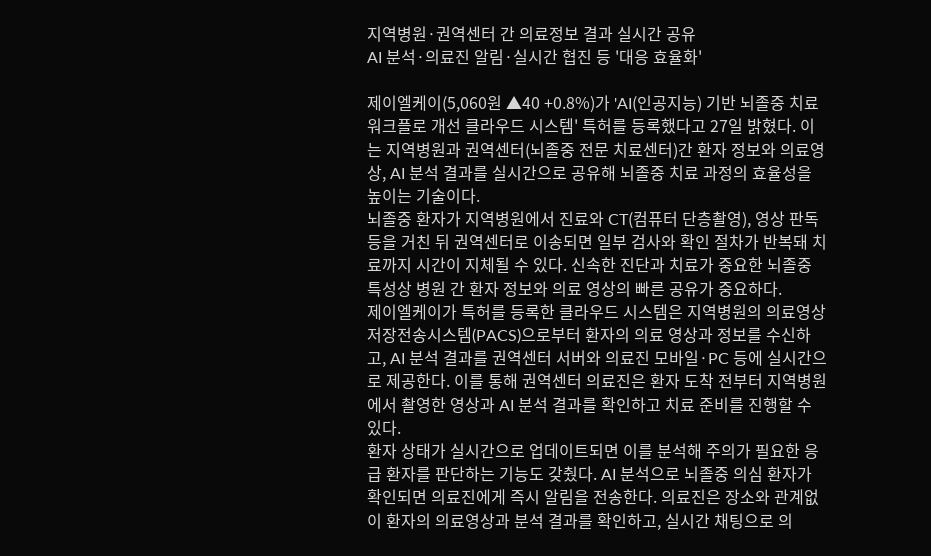지역병원·권역센터 간 의료정보 결과 실시간 공유
AI 분석·의료진 알림·실시간 협진 등 '대응 효율화'

제이엘케이(5,060원 ▲40 +0.8%)가 'AI(인공지능) 기반 뇌졸중 치료 워크플로 개선 클라우드 시스템' 특허를 등록했다고 27일 밝혔다. 이는 지역병원과 권역센터(뇌졸중 전문 치료센터)간 환자 정보와 의료영상, AI 분석 결과를 실시간으로 공유해 뇌졸중 치료 과정의 효율성을 높이는 기술이다.
뇌졸중 환자가 지역병원에서 진료와 CT(컴퓨터 단층촬영), 영상 판독 등을 거친 뒤 권역센터로 이송되면 일부 검사와 확인 절차가 반복돼 치료까지 시간이 지체될 수 있다. 신속한 진단과 치료가 중요한 뇌졸중 특성상 병원 간 환자 정보와 의료 영상의 빠른 공유가 중요하다.
제이엘케이가 특허를 등록한 클라우드 시스템은 지역병원의 의료영상저장전송시스템(PACS)으로부터 환자의 의료 영상과 정보를 수신하고, AI 분석 결과를 권역센터 서버와 의료진 모바일·PC 등에 실시간으로 제공한다. 이를 통해 권역센터 의료진은 환자 도착 전부터 지역병원에서 촬영한 영상과 AI 분석 결과를 확인하고 치료 준비를 진행할 수 있다.
환자 상태가 실시간으로 업데이트되면 이를 분석해 주의가 필요한 응급 환자를 판단하는 기능도 갖췄다. AI 분석으로 뇌졸중 의심 환자가 확인되면 의료진에게 즉시 알림을 전송한다. 의료진은 장소와 관계없이 환자의 의료영상과 분석 결과를 확인하고, 실시간 채팅으로 의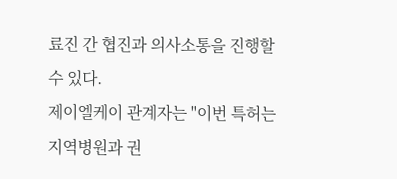료진 간 협진과 의사소통을 진행할 수 있다.
제이엘케이 관계자는 "이번 특허는 지역병원과 권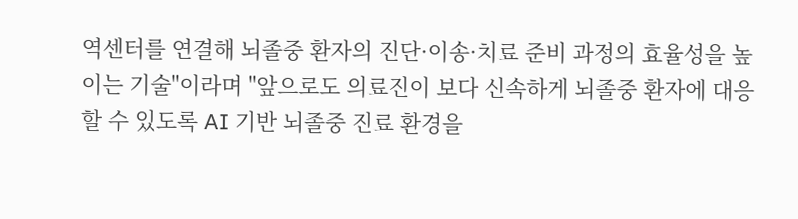역센터를 연결해 뇌졸중 환자의 진단·이송·치료 준비 과정의 효율성을 높이는 기술"이라며 "앞으로도 의료진이 보다 신속하게 뇌졸중 환자에 대응할 수 있도록 AI 기반 뇌졸중 진료 환경을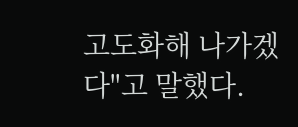고도화해 나가겠다"고 말했다.